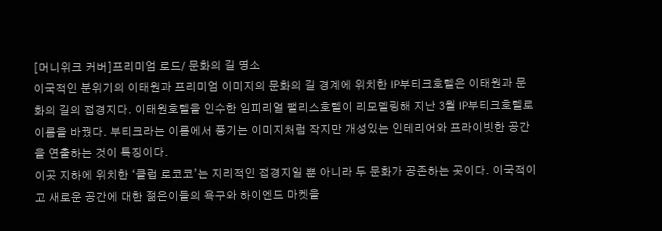[머니위크 커버]프리미엄 로드/ 문화의 길 명소
이국적인 분위기의 이태원과 프리미엄 이미지의 문화의 길 경계에 위치한 IP부티크호텔은 이태원과 문화의 길의 접경지다. 이태원호텔을 인수한 임피리얼 팰리스호텔이 리모델링해 지난 3월 IP부티크호텔로 이름을 바꿨다. 부티크라는 이름에서 풍기는 이미지처럼 작지만 개성있는 인테리어와 프라이빗한 공간을 연출하는 것이 특징이다.
이곳 지하에 위치한 ‘클럽 로코코’는 지리적인 접경지일 뿐 아니라 두 문화가 공존하는 곳이다. 이국적이고 새로운 공간에 대한 젊은이들의 욕구와 하이엔드 마켓을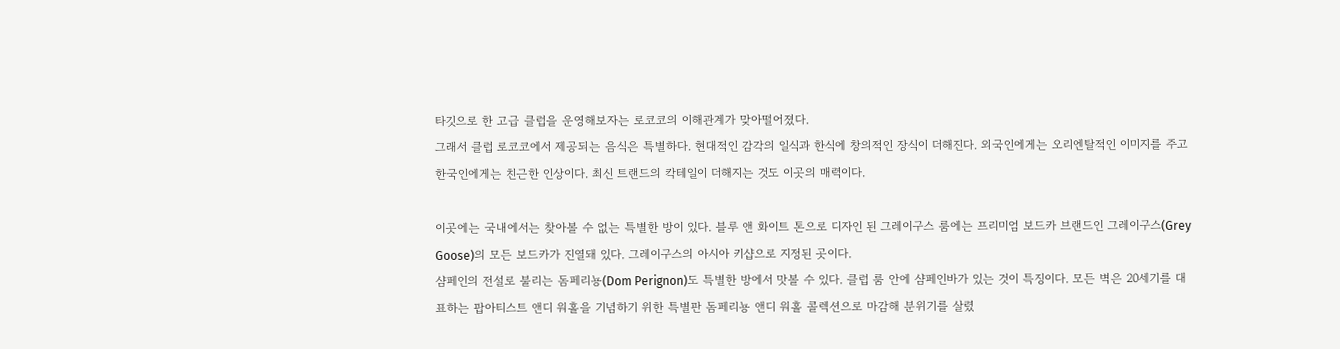타깃으로 한 고급 클럽을 운영해보자는 로코코의 이해관계가 맞아떨어졌다.
그래서 클럽 로코코에서 제공되는 음식은 특별하다. 현대적인 감각의 일식과 한식에 창의적인 장식이 더해진다. 외국인에게는 오리엔탈적인 이미지를 주고 한국인에게는 친근한 인상이다. 최신 트랜드의 칵테일이 더해지는 것도 이곳의 매력이다.

이곳에는 국내에서는 찾아볼 수 없는 특별한 방이 있다. 블루 앤 화이트 톤으로 디자인 된 그레이구스 룸에는 프리미엄 보드카 브랜드인 그레이구스(Grey Goose)의 모든 보드카가 진열돼 있다. 그레이구스의 아시아 키샵으로 지정된 곳이다.
샴페인의 전설로 불리는 돔페리뇽(Dom Perignon)도 특별한 방에서 맛볼 수 있다. 클럽 룸 안에 샴페인바가 있는 것이 특징이다. 모든 벽은 20세기를 대표하는 팝아티스트 앤디 워홀을 기념하기 위한 특별판 돔페리뇽 앤디 워홀 콜렉션으로 마감해 분위기를 살렸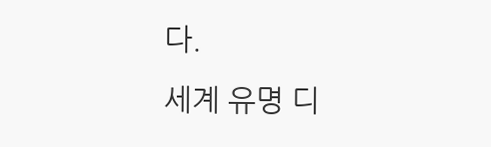다.
세계 유명 디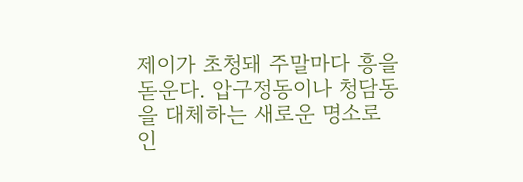제이가 초청돼 주말마다 흥을 돋운다. 압구정동이나 청담동을 대체하는 새로운 명소로 인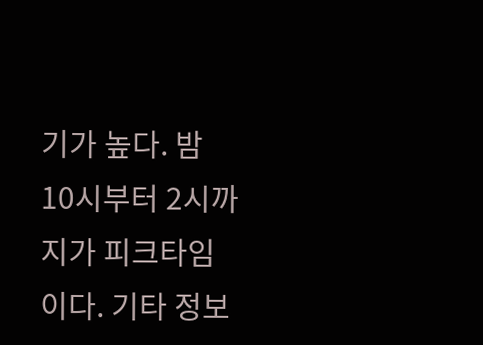기가 높다. 밤 10시부터 2시까지가 피크타임이다. 기타 정보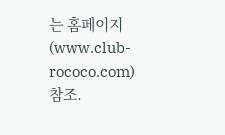는 홈페이지(www.club-rococo.com) 참조.